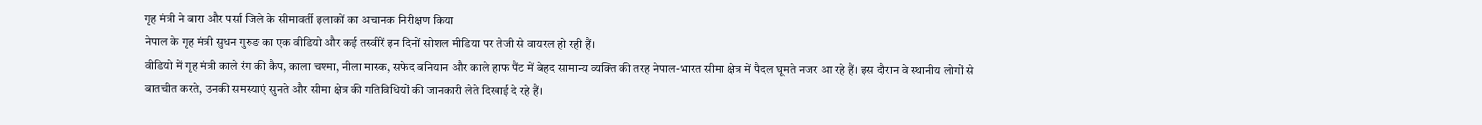गृह मंत्री ने बारा और पर्सा जिले के सीमावर्ती इलाकों का अचानक निरीक्षण किया
नेपाल के गृह मंत्री सुधन गुरुङ का एक वीडियो और कई तस्वीरें इन दिनों सोशल मीडिया पर तेजी से वायरल हो रही हैं।
वीडियो में गृह मंत्री काले रंग की कैप, काला चश्मा, नीला मास्क, सफेद बनियान और काले हाफ पैंट में बेहद सामान्य व्यक्ति की तरह नेपाल-भारत सीमा क्षेत्र में पैदल घूमते नजर आ रहे हैं। इस दौरान वे स्थानीय लोगों से बातचीत करते, उनकी समस्याएं सुनते और सीमा क्षेत्र की गतिविधियों की जानकारी लेते दिखाई दे रहे हैं।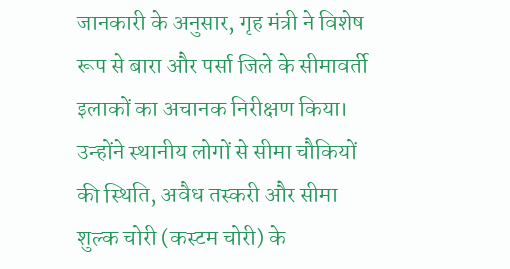जानकारी के अनुसार, गृह मंत्री ने विशेष रूप से बारा और पर्सा जिले के सीमावर्ती इलाकों का अचानक निरीक्षण किया। उन्होंने स्थानीय लोगों से सीमा चौकियों की स्थिति, अवैध तस्करी और सीमा शुल्क चोरी (कस्टम चोरी) के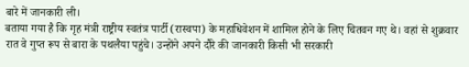बारे में जानकारी ली।
बताया गया है कि गृह मंत्री राष्ट्रीय स्वतंत्र पार्टी (रास्वपा) के महाधिवेशन में शामिल होने के लिए चितवन गए थे। वहां से शुक्रवार रात वे गुप्त रूप से बारा के पथलैया पहुंचे। उन्होंने अपने दौरे की जानकारी किसी भी सरकारी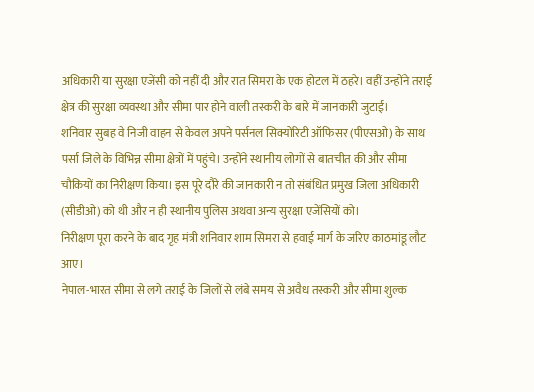अधिकारी या सुरक्षा एजेंसी को नहीं दी और रात सिमरा के एक होटल में ठहरे। वहीं उन्होंने तराई क्षेत्र की सुरक्षा व्यवस्था और सीमा पार होने वाली तस्करी के बारे में जानकारी जुटाई।
शनिवार सुबह वे निजी वाहन से केवल अपने पर्सनल सिक्योरिटी ऑफिसर (पीएसओ) के साथ पर्सा जिले के विभिन्न सीमा क्षेत्रों में पहुंचे। उन्होंने स्थानीय लोगों से बातचीत की और सीमा चौकियों का निरीक्षण किया। इस पूरे दौरे की जानकारी न तो संबंधित प्रमुख जिला अधिकारी (सीडीओ) को थी और न ही स्थानीय पुलिस अथवा अन्य सुरक्षा एजेंसियों को।
निरीक्षण पूरा करने के बाद गृह मंत्री शनिवार शाम सिमरा से हवाई मार्ग के जरिए काठमांडू लौट आए।
नेपाल-भारत सीमा से लगे तराई के जिलों से लंबे समय से अवैध तस्करी और सीमा शुल्क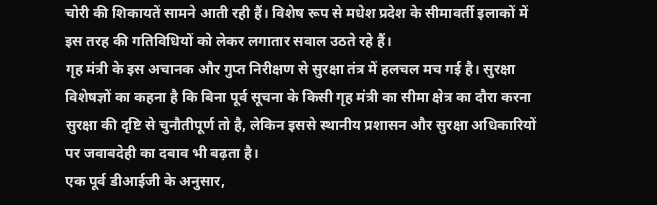चोरी की शिकायतें सामने आती रही हैं। विशेष रूप से मधेश प्रदेश के सीमावर्ती इलाकों में इस तरह की गतिविधियों को लेकर लगातार सवाल उठते रहे हैं।
गृह मंत्री के इस अचानक और गुप्त निरीक्षण से सुरक्षा तंत्र में हलचल मच गई है। सुरक्षा विशेषज्ञों का कहना है कि बिना पूर्व सूचना के किसी गृह मंत्री का सीमा क्षेत्र का दौरा करना सुरक्षा की दृष्टि से चुनौतीपूर्ण तो है, लेकिन इससे स्थानीय प्रशासन और सुरक्षा अधिकारियों पर जवाबदेही का दबाव भी बढ़ता है।
एक पूर्व डीआईजी के अनुसार,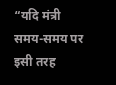“यदि मंत्री समय-समय पर इसी तरह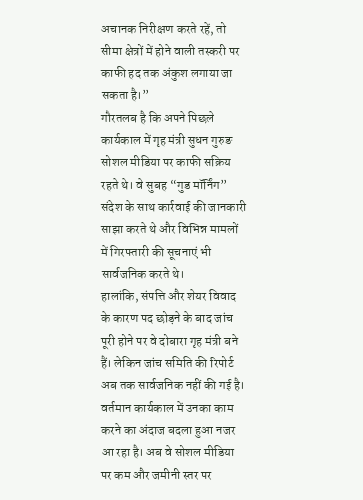अचानक निरीक्षण करते रहें, तो सीमा क्षेत्रों में होने वाली तस्करी पर काफी हद तक अंकुश लगाया जा सकता है।”
गौरतलब है कि अपने पिछले कार्यकाल में गृह मंत्री सुधन गुरुङ सोशल मीडिया पर काफी सक्रिय रहते थे। वे सुबह “गुड मॉर्निंग” संदेश के साथ कार्रवाई की जानकारी साझा करते थे और विभिन्न मामलों में गिरफ्तारी की सूचनाएं भी सार्वजनिक करते थे।
हालांकि, संपत्ति और शेयर विवाद के कारण पद छोड़ने के बाद जांच पूरी होने पर वे दोबारा गृह मंत्री बने हैं। लेकिन जांच समिति की रिपोर्ट अब तक सार्वजनिक नहीं की गई है।
वर्तमान कार्यकाल में उनका काम करने का अंदाज बदला हुआ नजर आ रहा है। अब वे सोशल मीडिया पर कम और जमीनी स्तर पर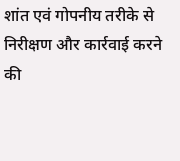शांत एवं गोपनीय तरीके से निरीक्षण और कार्रवाई करने की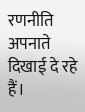रणनीति अपनाते दिखाई दे रहे हैं।